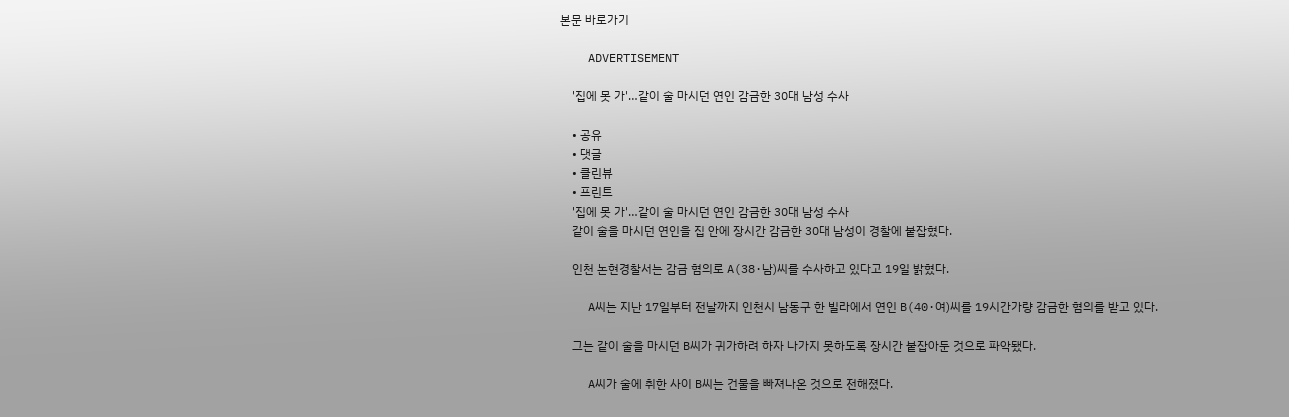본문 바로가기

    ADVERTISEMENT

    '집에 못 가'…같이 술 마시던 연인 감금한 30대 남성 수사

    • 공유
    • 댓글
    • 클린뷰
    • 프린트
    '집에 못 가'…같이 술 마시던 연인 감금한 30대 남성 수사
    같이 술을 마시던 연인을 집 안에 장시간 감금한 30대 남성이 경찰에 붙잡혔다.

    인천 논현경찰서는 감금 혐의로 A(38·남)씨를 수사하고 있다고 19일 밝혔다.

    A씨는 지난 17일부터 전날까지 인천시 남동구 한 빌라에서 연인 B(40·여)씨를 19시간가량 감금한 혐의를 받고 있다.

    그는 같이 술을 마시던 B씨가 귀가하려 하자 나가지 못하도록 장시간 붙잡아둔 것으로 파악됐다.

    A씨가 술에 취한 사이 B씨는 건물을 빠져나온 것으로 전해졌다.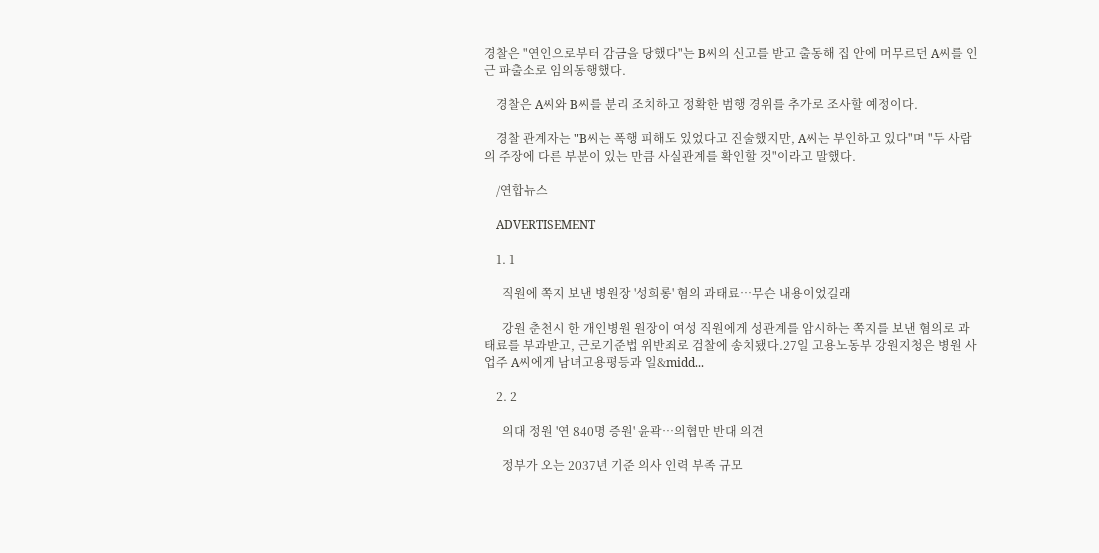경찰은 "연인으로부터 감금을 당했다"는 B씨의 신고를 받고 출동해 집 안에 머무르던 A씨를 인근 파출소로 임의동행했다.

    경찰은 A씨와 B씨를 분리 조치하고 정확한 범행 경위를 추가로 조사할 예정이다.

    경찰 관계자는 "B씨는 폭행 피해도 있었다고 진술했지만, A씨는 부인하고 있다"며 "두 사람의 주장에 다른 부분이 있는 만큼 사실관계를 확인할 것"이라고 말했다.

    /연합뉴스

    ADVERTISEMENT

    1. 1

      직원에 쪽지 보낸 병원장 '성희롱' 혐의 과태료…무슨 내용이었길래

      강원 춘천시 한 개인병원 원장이 여성 직원에게 성관계를 암시하는 쪽지를 보낸 혐의로 과태료를 부과받고, 근로기준법 위반죄로 검찰에 송치됐다.27일 고용노동부 강원지청은 병원 사업주 A씨에게 남녀고용평등과 일&midd...

    2. 2

      의대 정원 '연 840명 증원' 윤곽…의협만 반대 의견

      정부가 오는 2037년 기준 의사 인력 부족 규모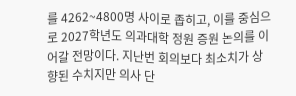를 4262~4800명 사이로 좁히고, 이를 중심으로 2027학년도 의과대학 정원 증원 논의를 이어갈 전망이다. 지난번 회의보다 최소치가 상향된 수치지만 의사 단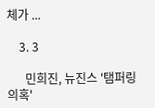체가 ...

    3. 3

      민희진, 뉴진스 '탬퍼링 의혹'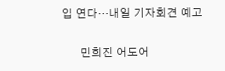입 연다…내일 기자회견 예고

      민희진 어도어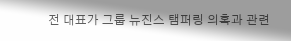전 대표가 그룹 뉴진스 탬퍼링 의혹과 관련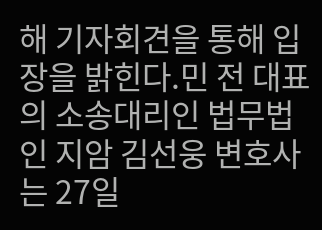해 기자회견을 통해 입장을 밝힌다.민 전 대표의 소송대리인 법무법인 지암 김선웅 변호사는 27일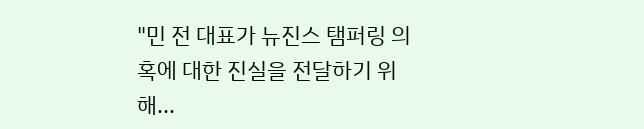"민 전 대표가 뉴진스 탬퍼링 의혹에 대한 진실을 전달하기 위해...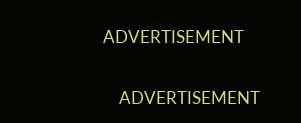ADVERTISEMENT

    ADVERTISEMENT